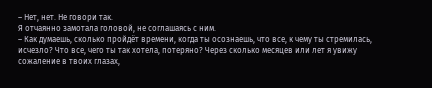– Нет, нет. Не говори так.
Я отчаянно замотала головой, не соглашаясь с ним.
– Как думаешь, сколько пройдёт времени, когда ты осознаешь, что все, к чему ты стремилась, исчезло? Что все, чего ты так хотела, потеряно? Через сколько месяцев или лет я увижу сожаление в твоих глазах,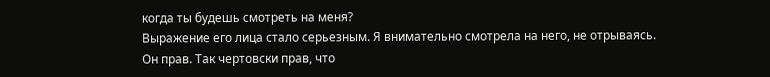когда ты будешь смотреть на меня?
Выражение его лица стало серьезным. Я внимательно смотрела на него, не отрываясь. Он прав. Так чертовски прав, что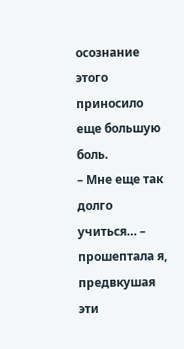осознание этого приносило еще большую боль.
– Мне еще так долго учиться… – прошептала я, предвкушая эти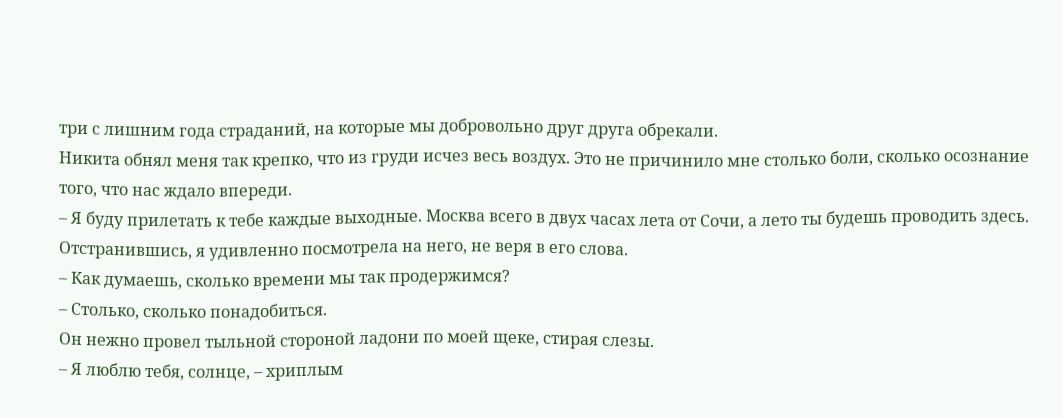три с лишним года страданий, на которые мы добровольно друг друга обрекали.
Никита обнял меня так крепко, что из груди исчез весь воздух. Это не причинило мне столько боли, сколько осознание того, что нас ждало впереди.
– Я буду прилетать к тебе каждые выходные. Москва всего в двух часах лета от Сочи, а лето ты будешь проводить здесь.
Отстранившись, я удивленно посмотрела на него, не веря в его слова.
– Как думаешь, сколько времени мы так продержимся?
– Столько, сколько понадобиться.
Он нежно провел тыльной стороной ладони по моей щеке, стирая слезы.
– Я люблю тебя, солнце, – хриплым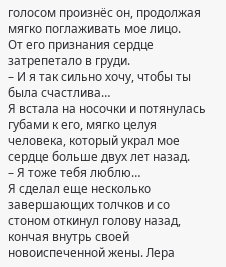голосом произнёс он, продолжая мягко поглаживать мое лицо.
От его признания сердце затрепетало в груди.
– И я так сильно хочу, чтобы ты была счастлива…
Я встала на носочки и потянулась губами к его, мягко целуя человека, который украл мое сердце больше двух лет назад.
– Я тоже тебя люблю…
Я сделал еще несколько завершающих толчков и со стоном откинул голову назад, кончая внутрь своей новоиспеченной жены. Лера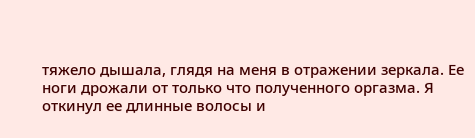тяжело дышала, глядя на меня в отражении зеркала. Ее ноги дрожали от только что полученного оргазма. Я откинул ее длинные волосы и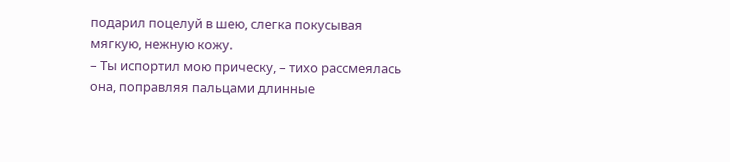подарил поцелуй в шею, слегка покусывая мягкую, нежную кожу.
– Ты испортил мою прическу, – тихо рассмеялась она, поправляя пальцами длинные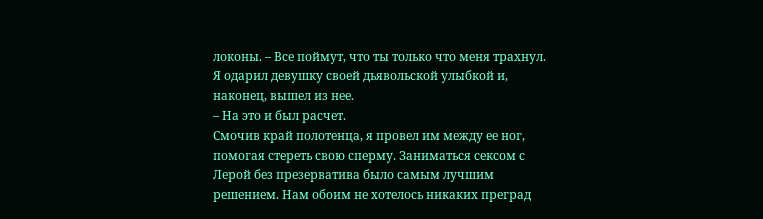локоны. – Все поймут, что ты только что меня трахнул.
Я одарил девушку своей дьявольской улыбкой и, наконец, вышел из нее.
– На это и был расчет.
Смочив край полотенца, я провел им между ее ног, помогая стереть свою сперму. Заниматься сексом с Лерой без презерватива было самым лучшим решением. Нам обоим не хотелось никаких преград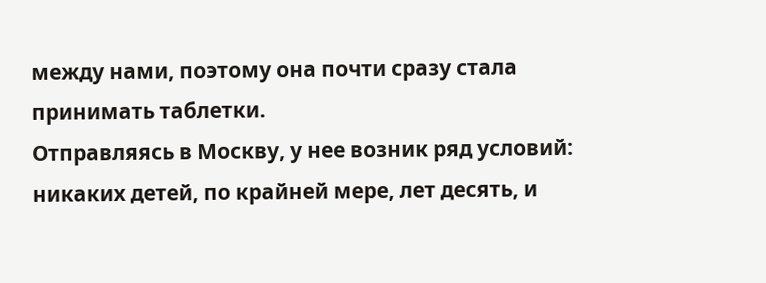между нами, поэтому она почти сразу стала принимать таблетки.
Отправляясь в Москву, у нее возник ряд условий: никаких детей, по крайней мере, лет десять, и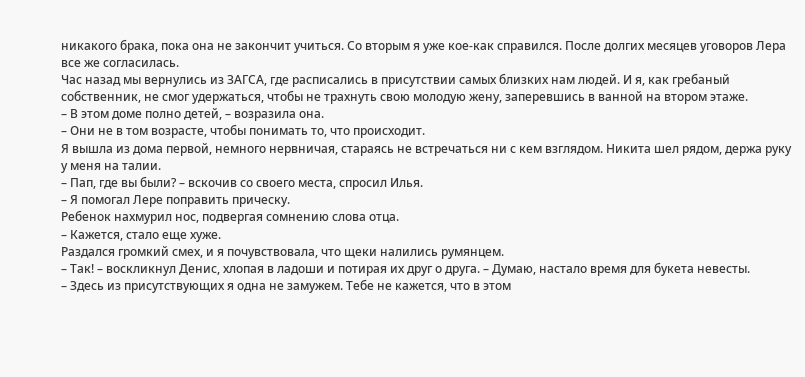никакого брака, пока она не закончит учиться. Со вторым я уже кое-как справился. После долгих месяцев уговоров Лера все же согласилась.
Час назад мы вернулись из ЗАГСА, где расписались в присутствии самых близких нам людей. И я, как гребаный собственник, не смог удержаться, чтобы не трахнуть свою молодую жену, заперевшись в ванной на втором этаже.
– В этом доме полно детей, – возразила она.
– Они не в том возрасте, чтобы понимать то, что происходит.
Я вышла из дома первой, немного нервничая, стараясь не встречаться ни с кем взглядом. Никита шел рядом, держа руку у меня на талии.
– Пап, где вы были? – вскочив со своего места, спросил Илья.
– Я помогал Лере поправить прическу.
Ребенок нахмурил нос, подвергая сомнению слова отца.
– Кажется, стало еще хуже.
Раздался громкий смех, и я почувствовала, что щеки налились румянцем.
– Так! – воскликнул Денис, хлопая в ладоши и потирая их друг о друга. – Думаю, настало время для букета невесты.
– Здесь из присутствующих я одна не замужем. Тебе не кажется, что в этом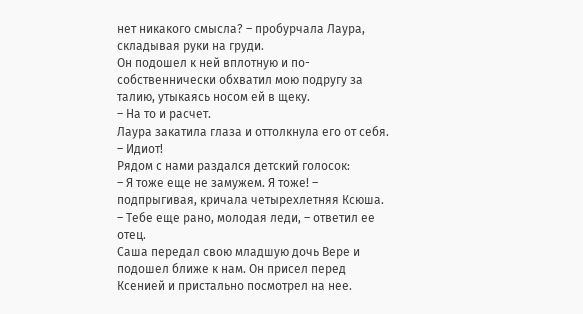нет никакого смысла? – пробурчала Лаура, складывая руки на груди.
Он подошел к ней вплотную и по-собственнически обхватил мою подругу за талию, утыкаясь носом ей в щеку.
– На то и расчет.
Лаура закатила глаза и оттолкнула его от себя.
– Идиот!
Рядом с нами раздался детский голосок:
– Я тоже еще не замужем. Я тоже! – подпрыгивая, кричала четырехлетняя Ксюша.
– Тебе еще рано, молодая леди, – ответил ее отец.
Саша передал свою младшую дочь Вере и подошел ближе к нам. Он присел перед Ксенией и пристально посмотрел на нее.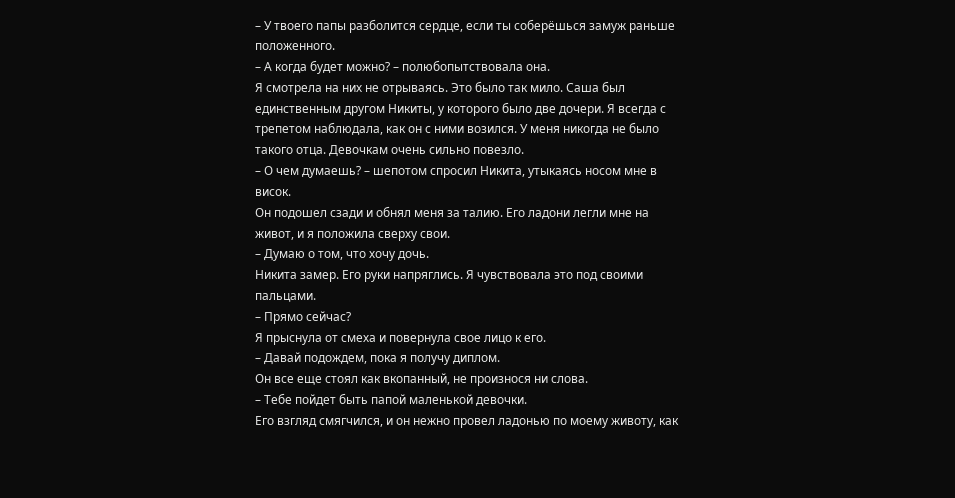– У твоего папы разболится сердце, если ты соберёшься замуж раньше положенного.
– А когда будет можно? – полюбопытствовала она.
Я смотрела на них не отрываясь. Это было так мило. Саша был единственным другом Никиты, у которого было две дочери. Я всегда с трепетом наблюдала, как он с ними возился. У меня никогда не было такого отца. Девочкам очень сильно повезло.
– О чем думаешь? – шепотом спросил Никита, утыкаясь носом мне в висок.
Он подошел сзади и обнял меня за талию. Его ладони легли мне на живот, и я положила сверху свои.
– Думаю о том, что хочу дочь.
Никита замер. Его руки напряглись. Я чувствовала это под своими пальцами.
– Прямо сейчас?
Я прыснула от смеха и повернула свое лицо к его.
– Давай подождем, пока я получу диплом.
Он все еще стоял как вкопанный, не произнося ни слова.
– Тебе пойдет быть папой маленькой девочки.
Его взгляд смягчился, и он нежно провел ладонью по моему животу, как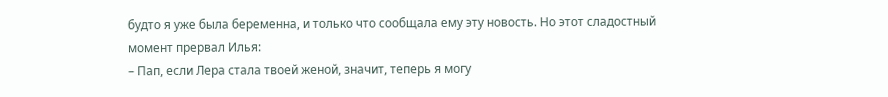будто я уже была беременна, и только что сообщала ему эту новость. Но этот сладостный момент прервал Илья:
– Пап, если Лера стала твоей женой, значит, теперь я могу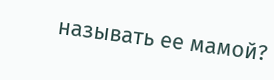называть ее мамой?